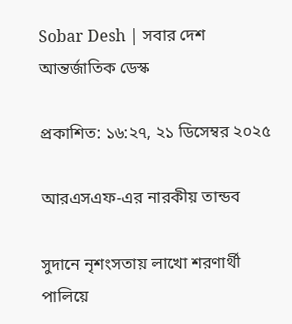Sobar Desh | সবার দেশ আন্তর্জাতিক ডেস্ক

প্রকাশিত: ১৬:২৭, ২১ ডিসেম্বর ২০২৫

আরএসএফ-এর নারকীয় তান্ডব

সুদানে নৃশংসতায় লাখো শরণার্থী পালিয়ে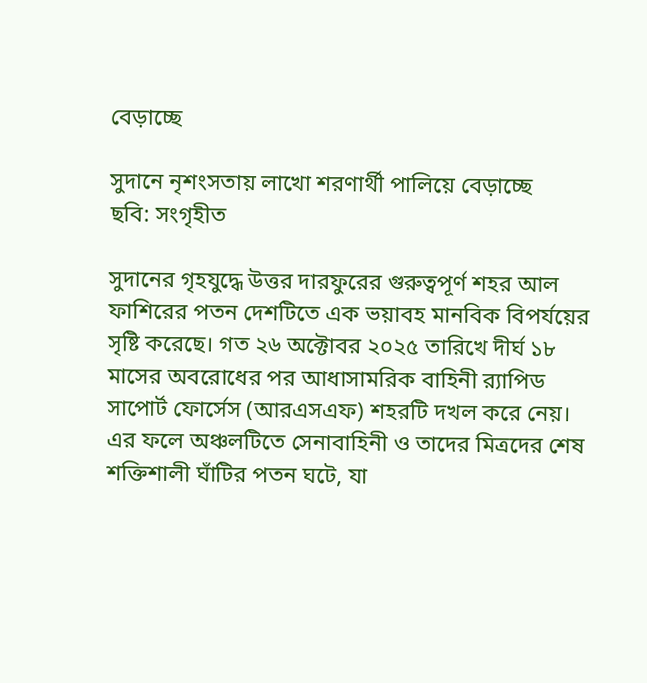বেড়াচ্ছে

সুদানে নৃশংসতায় লাখো শরণার্থী পালিয়ে বেড়াচ্ছে
ছবি: সংগৃহীত

সুদানের গৃহযুদ্ধে উত্তর দারফুরের গুরুত্বপূর্ণ শহর আল ফাশিরের পতন দেশটিতে এক ভয়াবহ মানবিক বিপর্যয়ের সৃষ্টি করেছে। গত ২৬ অক্টোবর ২০২৫ তারিখে দীর্ঘ ১৮ মাসের অবরোধের পর আধাসামরিক বাহিনী র‍্যাপিড সাপোর্ট ফোর্সেস (আরএসএফ) শহরটি দখল করে নেয়। এর ফলে অঞ্চলটিতে সেনাবাহিনী ও তাদের মিত্রদের শেষ শক্তিশালী ঘাঁটির পতন ঘটে, যা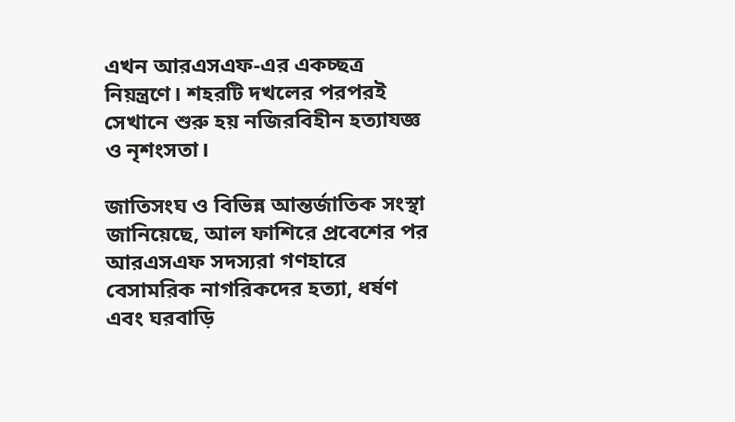এখন আরএসএফ-এর একচ্ছত্র নিয়ন্ত্রণে। শহরটি দখলের পরপরই সেখানে শুরু হয় নজিরবিহীন হত্যাযজ্ঞ ও নৃশংসতা।

জাতিসংঘ ও বিভিন্ন আন্তর্জাতিক সংস্থা জানিয়েছে, আল ফাশিরে প্রবেশের পর আরএসএফ সদস্যরা গণহারে বেসামরিক নাগরিকদের হত্যা, ধর্ষণ এবং ঘরবাড়ি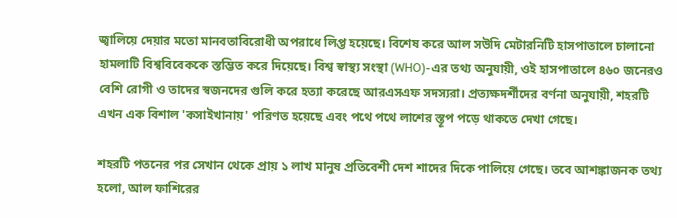জ্বালিয়ে দেয়ার মতো মানবতাবিরোধী অপরাধে লিপ্ত হয়েছে। বিশেষ করে আল সউদি মেটারনিটি হাসপাতালে চালানো হামলাটি বিশ্ববিবেককে স্তম্ভিত করে দিয়েছে। বিশ্ব স্বাস্থ্য সংস্থা (WHO)-এর তথ্য অনুযায়ী, ওই হাসপাতালে ৪৬০ জনেরও বেশি রোগী ও তাদের স্বজনদের গুলি করে হত্যা করেছে আরএসএফ সদস্যরা। প্রত্যক্ষদর্শীদের বর্ণনা অনুযায়ী, শহরটি এখন এক বিশাল 'কসাইখানায়' পরিণত হয়েছে এবং পথে পথে লাশের স্তূপ পড়ে থাকতে দেখা গেছে।

শহরটি পতনের পর সেখান থেকে প্রায় ১ লাখ মানুষ প্রতিবেশী দেশ শাদের দিকে পালিয়ে গেছে। তবে আশঙ্কাজনক তথ্য হলো, আল ফাশিরের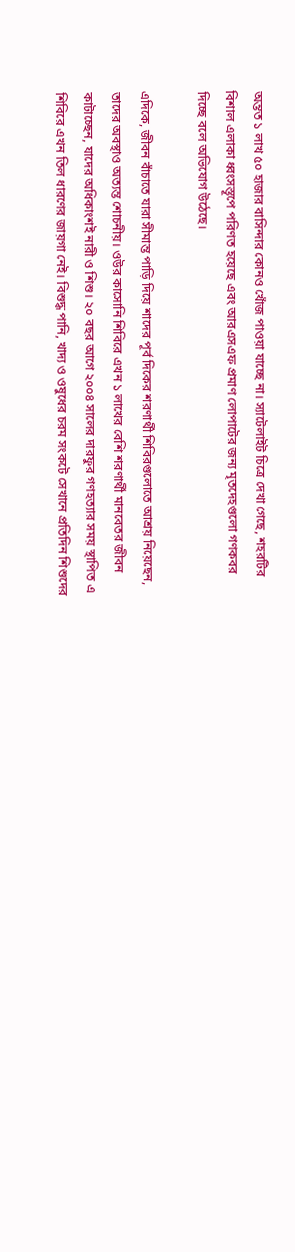অন্তত ১ লাখ ৫০ হাজার বাসিন্দার কোনও খোঁজ পাওয়া যাচ্ছে না। স্যাটেলাইট চিত্রে দেখা গেছে, শহরটির বিশাল এলাকা ধ্বংসস্তূপে পরিণত হয়েছে এবং আরএসএফ প্রমাণ লোপাটের জন্য মৃতদেহগুলো গণকবর দিচ্ছে বলে অভিযোগ উঠেছে।

এদিকে, জীবন বাঁচাতে যারা সীমান্ত পাড়ি দিয়ে শাদের পূর্ব দিকের শরণার্থী শিবিরগুলোতে আশ্রয় নিয়েছেন, তাদের অবস্থাও অত্যন্ত শোচনীয়। ওউর কাসোনি শিবিরে এখন ১ লাখের বেশি শরণার্থী মানবেতর জীবন কাটাচ্ছেন, যাদের অধিকাংশই নারী ও শিশু। ২০ বছর আগে ২০০৪ সালের দারফুর গণহত্যার সময় স্থাপিত এ শিবিরে এখন তিল ধারণের জায়গা নেই। বিশুদ্ধ পানি, খাদ্য ও ওষুধের চরম সংকটে সেখানে প্রতিদিন শিশুদের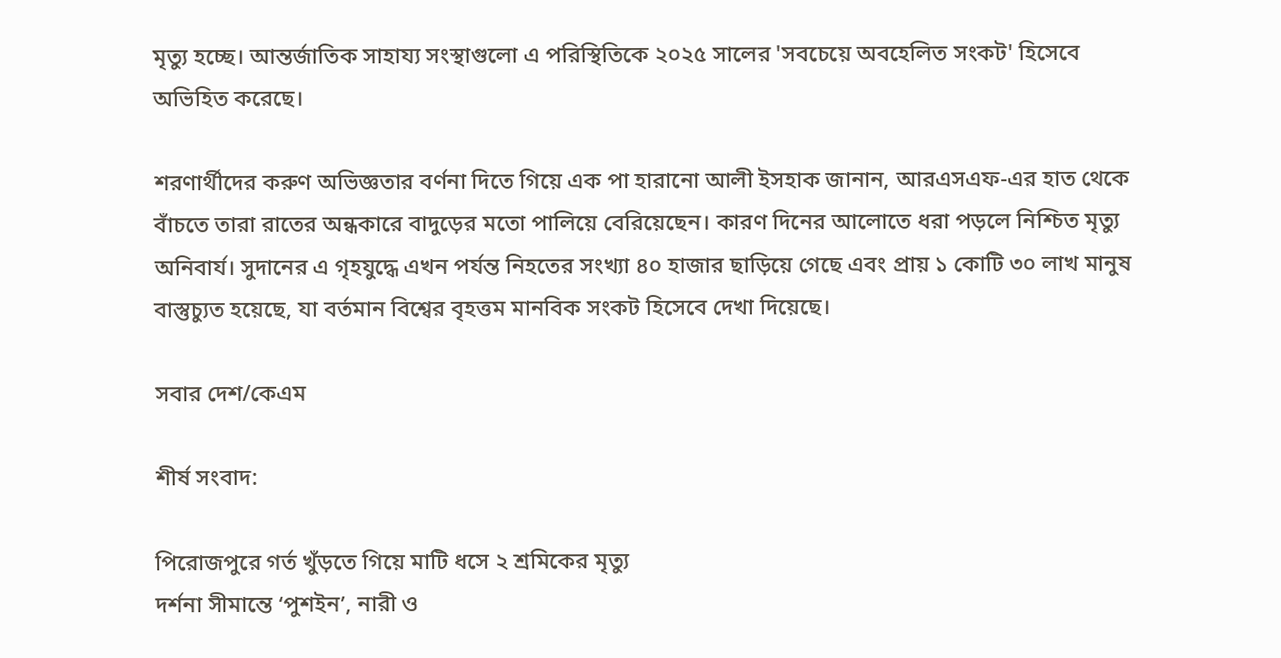মৃত্যু হচ্ছে। আন্তর্জাতিক সাহায্য সংস্থাগুলো এ পরিস্থিতিকে ২০২৫ সালের 'সবচেয়ে অবহেলিত সংকট' হিসেবে অভিহিত করেছে।

শরণার্থীদের করুণ অভিজ্ঞতার বর্ণনা দিতে গিয়ে এক পা হারানো আলী ইসহাক জানান, আরএসএফ-এর হাত থেকে বাঁচতে তারা রাতের অন্ধকারে বাদুড়ের মতো পালিয়ে বেরিয়েছেন। কারণ দিনের আলোতে ধরা পড়লে নিশ্চিত মৃত্যু অনিবার্য। সুদানের এ গৃহযুদ্ধে এখন পর্যন্ত নিহতের সংখ্যা ৪০ হাজার ছাড়িয়ে গেছে এবং প্রায় ১ কোটি ৩০ লাখ মানুষ বাস্তুচ্যুত হয়েছে, যা বর্তমান বিশ্বের বৃহত্তম মানবিক সংকট হিসেবে দেখা দিয়েছে।

সবার দেশ/কেএম

শীর্ষ সংবাদ:

পিরোজপুরে গর্ত খুঁড়তে গিয়ে মাটি ধসে ২ শ্রমিকের মৃত্যু
দর্শনা সীমান্তে ‘পুশইন’, নারী ও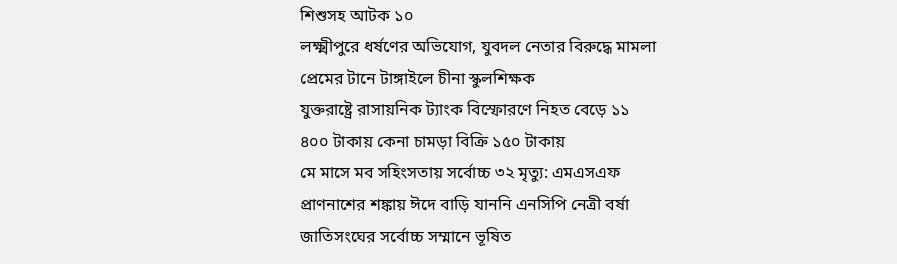শিশুসহ আটক ১০
লক্ষ্মীপুরে ধর্ষণের অভিযোগ, যুবদল নেতার বিরুদ্ধে মামলা
প্রেমের টানে টাঙ্গাইলে চীনা স্কুলশিক্ষক
যুক্তরাষ্ট্রে রাসায়নিক ট্যাংক বিস্ফোরণে নিহত বেড়ে ১১
৪০০ টাকায় কেনা চামড়া বিক্রি ১৫০ টাকায়
মে মাসে মব সহিংসতায় সর্বোচ্চ ৩২ মৃত্যু: এমএসএফ
প্রাণনাশের শঙ্কায় ঈদে বাড়ি যাননি এনসিপি নেত্রী বর্ষা
জাতিসংঘের সর্বোচ্চ সম্মানে ভূষিত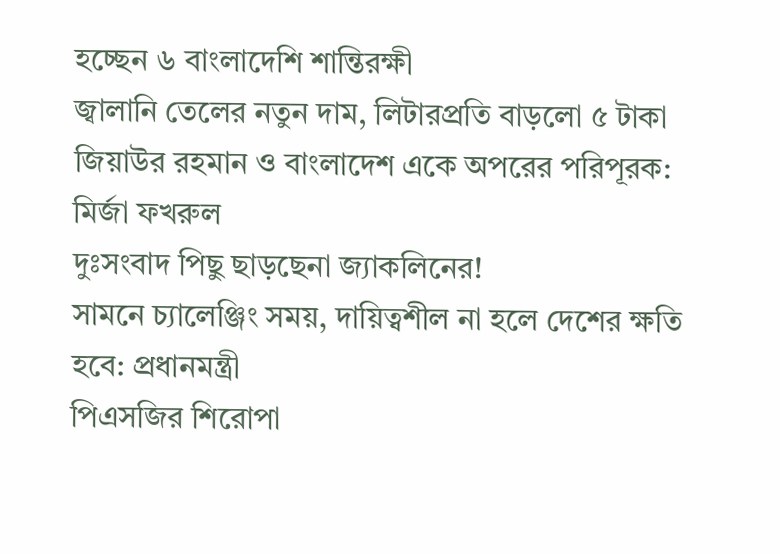হচ্ছেন ৬ বাংলাদেশি শান্তিরক্ষী
জ্বালানি তেলের নতুন দাম, লিটারপ্রতি বাড়লো ৫ টাকা
জিয়াউর রহমান ও বাংলাদেশ একে অপরের পরিপূরক: মির্জা ফখরুল
দুঃসংবাদ পিছু ছাড়ছেনা জ্যাকলিনের!
সামনে চ্যালেঞ্জিং সময়, দায়িত্বশীল না হলে দেশের ক্ষতি হবে: প্রধানমন্ত্রী
পিএসজির শিরোপা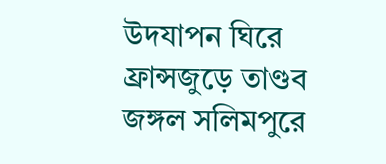উদযাপন ঘিরে ফ্রান্সজুড়ে তাণ্ডব
জঙ্গল সলিমপুরে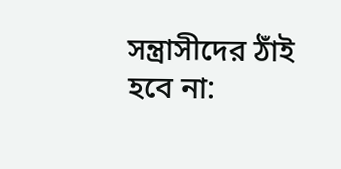সন্ত্রাসীদের ঠাঁই হবে না: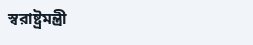স্বরাষ্ট্রমন্ত্রী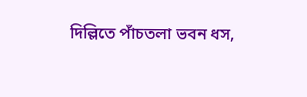দিল্লিতে পাঁচতলা ভবন ধস,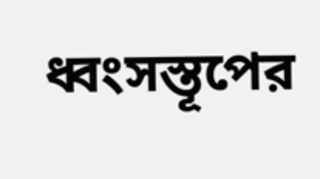ধ্বংসস্তূপের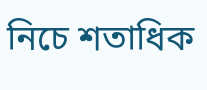নিচে শতাধিক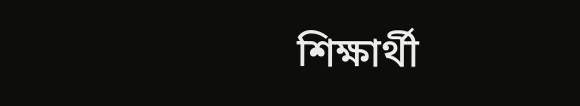শিক্ষার্থী